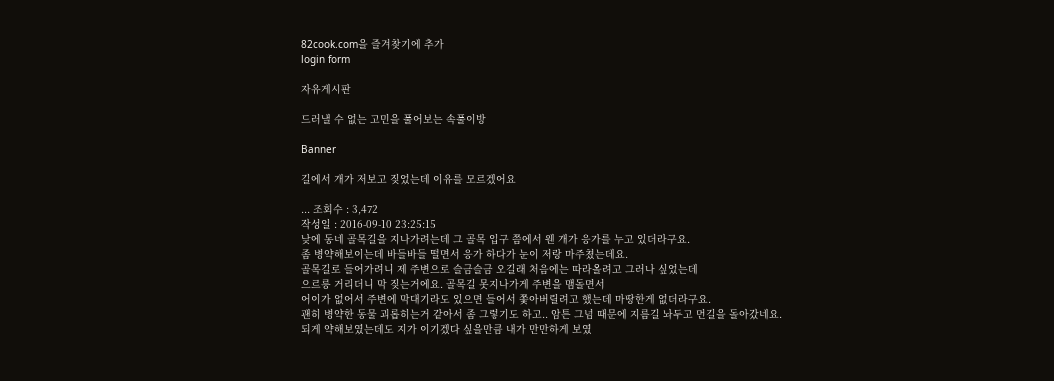82cook.com을 즐겨찾기에 추가
login form

자유게시판

드러낼 수 없는 고민을 풀어보는 속풀이방

Banner

길에서 개가 저보고 짖었는데 이유를 모르겠어요

... 조회수 : 3,472
작성일 : 2016-09-10 23:25:15
낮에 동네 골목길을 지나가려는데 그 골목 입구 쯤에서 웬 개가 응가를 누고 있더라구요.
좀 병약해보이는데 바들바들 떨면서 응가 하다가 눈이 저랑 마주쳤는데요.
골목길로 들어가려니 제 주변으로 슬금슬금 오길래 처음에는 따라올려고 그러나 싶었는데
으르릉 거리더니 막 짖는거에요. 골목길 못지나가게 주변을 맴돌면서
어이가 없어서 주변에 막대기라도 있으면 들어서 쫓아버릴려고 했는데 마땅한게 없더라구요.
괜히 병약한 동물 괴롭히는거 같아서 좀 그렇기도 하고.. 암튼 그넘 때문에 지름길 놔두고 먼길을 돌아갔네요.
되게 약해보였는데도 지가 이기겠다 싶을만큼 내가 만만하게 보였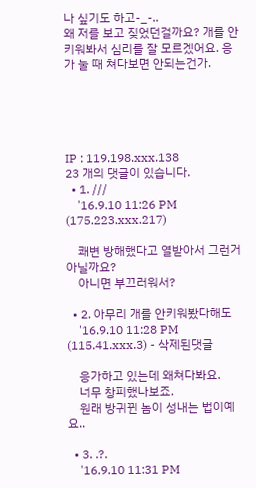나 싶기도 하고-_-..
왜 저를 보고 짖었던걸까요? 개를 안키워봐서 심리를 잘 모르겠어요. 응가 눌 때 쳐다보면 안되는건가.





IP : 119.198.xxx.138
23 개의 댓글이 있습니다.
  • 1. ///
    '16.9.10 11:26 PM (175.223.xxx.217)

    쾌변 방해했다고 열받아서 그런거 아닐까요?
    아니면 부끄러워서?

  • 2. 아무리 개를 안키워봤다해도
    '16.9.10 11:28 PM (115.41.xxx.3) - 삭제된댓글

    응가하고 있는데 왜쳐다봐요.
    너무 창피했나보죠.
    원래 방귀뀐 놈이 성내는 법이예요..

  • 3. .?.
    '16.9.10 11:31 PM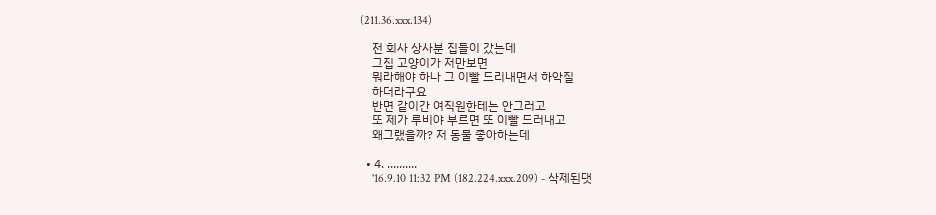(211.36.xxx.134)

    전 회사 상사분 집들이 갔는데
    그집 고양이가 저만보면
    뭐라해야 하나 그 이빨 드리내면서 하악질
    하더라구요
    반면 같이간 여직원한테는 안그러고
    또 제가 루비야 부르면 또 이빨 드러내고
    왜그랬을까? 저 동물 좋아하는데

  • 4. ..........
    '16.9.10 11:32 PM (182.224.xxx.209) - 삭제된댓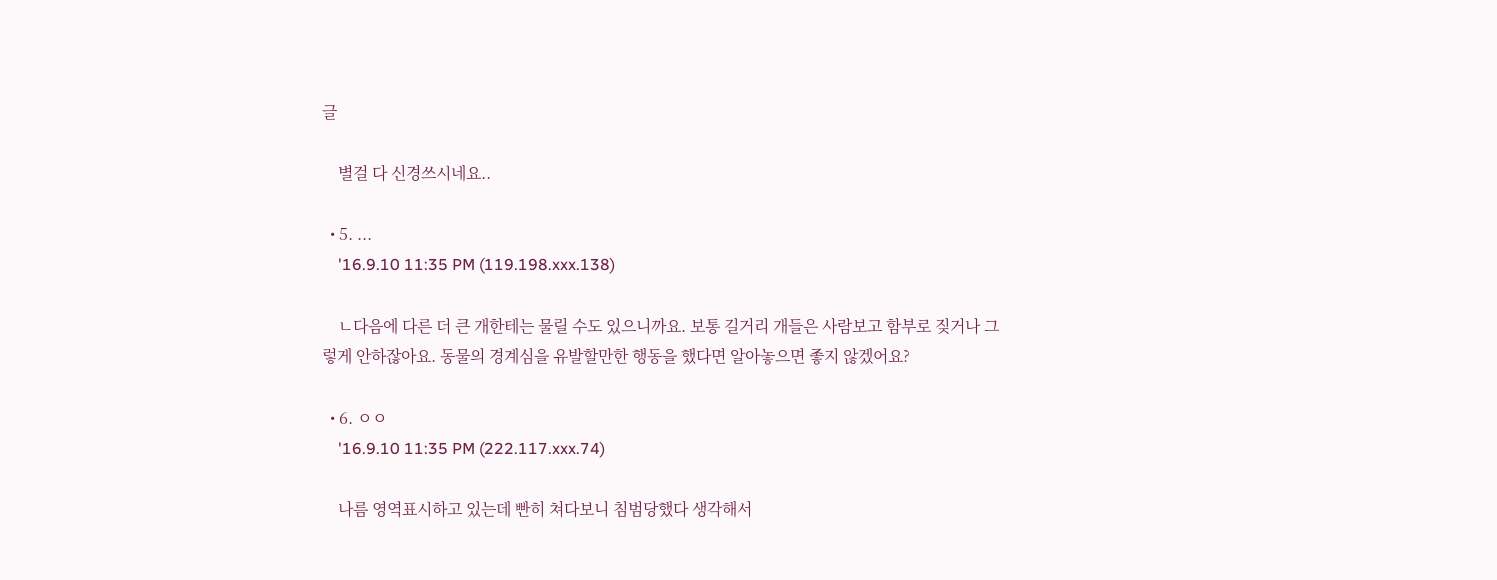글

    별걸 다 신경쓰시네요..

  • 5. ...
    '16.9.10 11:35 PM (119.198.xxx.138)

    ㄴ다음에 다른 더 큰 개한테는 물릴 수도 있으니까요. 보통 길거리 개들은 사람보고 함부로 짖거나 그렇게 안하잖아요. 동물의 경계심을 유발할만한 행동을 했다면 알아놓으면 좋지 않겠어요?

  • 6. ㅇㅇ
    '16.9.10 11:35 PM (222.117.xxx.74)

    나름 영역표시하고 있는데 빤히 쳐다보니 침범당했다 생각해서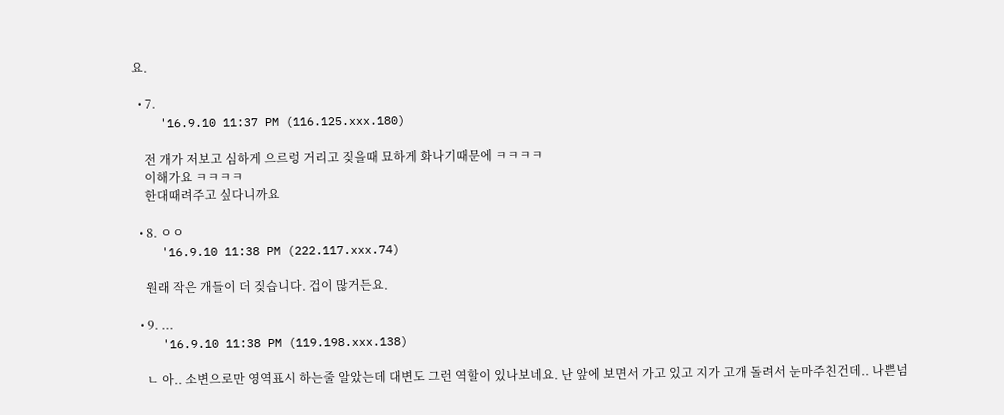요.

  • 7.
    '16.9.10 11:37 PM (116.125.xxx.180)

    전 개가 저보고 심하게 으르렁 거리고 짖을때 묘하게 화나기때문에 ㅋㅋㅋㅋ
    이해가요 ㅋㅋㅋㅋ
    한대때려주고 싶다니까요

  • 8. ㅇㅇ
    '16.9.10 11:38 PM (222.117.xxx.74)

    원래 작은 개들이 더 짖습니다. 겁이 많거든요.

  • 9. ...
    '16.9.10 11:38 PM (119.198.xxx.138)

    ㄴ 아.. 소변으로만 영역표시 하는줄 알았는데 대변도 그런 역할이 있나보네요. 난 앞에 보면서 가고 있고 지가 고개 돌려서 눈마주친건데.. 나쁜넘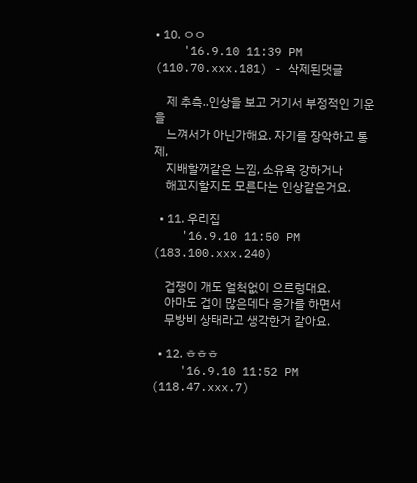• 10. ㅇㅇ
    '16.9.10 11:39 PM (110.70.xxx.181) - 삭제된댓글

    제 추측..인상을 보고 거기서 부정적인 기운을
    느껴서가 아닌가해요. 자기를 장악하고 통제,
    지배할꺼같은 느낌, 소유욕 강하거나
    해꼬지할지도 모른다는 인상같은거요.

  • 11. 우리집
    '16.9.10 11:50 PM (183.100.xxx.240)

    겁쟁이 개도 얼척없이 으르렁대요.
    아마도 겁이 많은데다 응가를 하면서
    무방비 상태라고 생각한거 같아요.

  • 12. ㅎㅎㅎ
    '16.9.10 11:52 PM (118.47.xxx.7)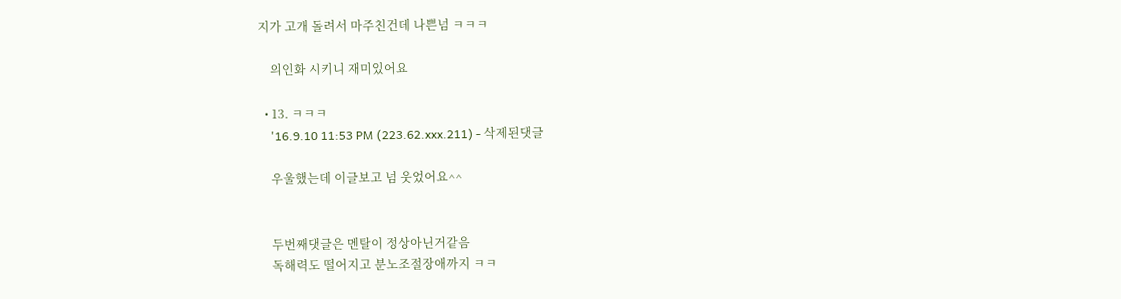지가 고개 돌려서 마주친건데 나쁜넘 ㅋㅋㅋ

    의인화 시키니 재미있어요

  • 13. ㅋㅋㅋ
    '16.9.10 11:53 PM (223.62.xxx.211) - 삭제된댓글

    우울했는데 이글보고 넘 웃었어요^^


    두번째댓글은 멘탈이 정상아닌거같음
    독해력도 떨어지고 분노조절장애까지 ㅋㅋ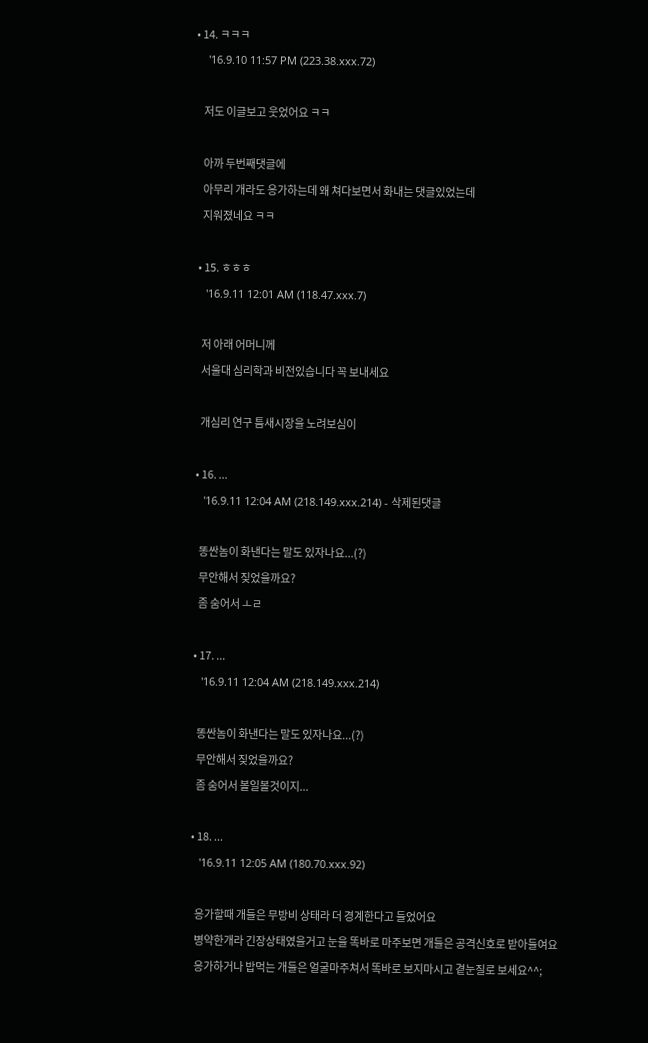• 14. ㅋㅋㅋ
    '16.9.10 11:57 PM (223.38.xxx.72)

    저도 이글보고 웃었어요 ㅋㅋ

    아까 두번째댓글에
    아무리 개라도 응가하는데 왜 쳐다보면서 화내는 댓글있었는데
    지워졌네요 ㅋㅋ

  • 15. ㅎㅎㅎ
    '16.9.11 12:01 AM (118.47.xxx.7)

    저 아래 어머니께
    서울대 심리학과 비전있습니다 꼭 보내세요

    개심리 연구 틈새시장을 노려보심이

  • 16. ...
    '16.9.11 12:04 AM (218.149.xxx.214) - 삭제된댓글

    똥싼놈이 화낸다는 말도 있자나요...(?)
    무안해서 짖었을까요?
    좀 숨어서 ㅗㄹ

  • 17. ...
    '16.9.11 12:04 AM (218.149.xxx.214)

    똥싼놈이 화낸다는 말도 있자나요...(?)
    무안해서 짖었을까요?
    좀 숨어서 볼일볼것이지...

  • 18. ...
    '16.9.11 12:05 AM (180.70.xxx.92)

    응가할때 개들은 무방비 상태라 더 경계한다고 들었어요
    병약한개라 긴장상태였을거고 눈을 똑바로 마주보면 개들은 공격신호로 받아들여요
    응가하거나 밥먹는 개들은 얼굴마주쳐서 똑바로 보지마시고 곁눈질로 보세요^^;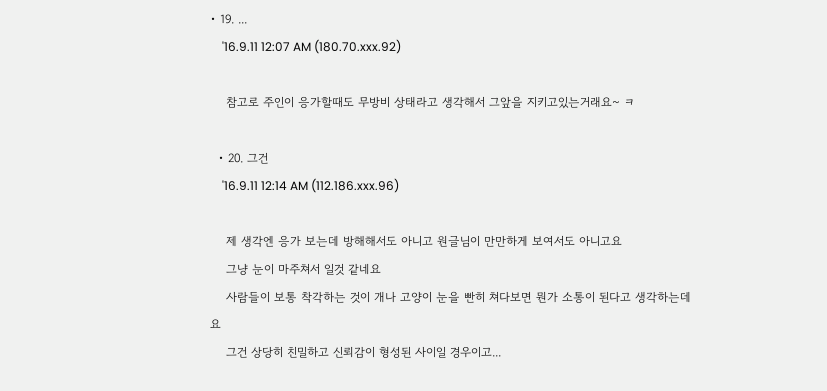• 19. ...
    '16.9.11 12:07 AM (180.70.xxx.92)

    참고로 주인이 응가할때도 무방비 상태라고 생각해서 그앞을 지키고있는거래요~ ㅋ

  • 20. 그건
    '16.9.11 12:14 AM (112.186.xxx.96)

    제 생각엔 응가 보는데 방해해서도 아니고 원글님이 만만하게 보여서도 아니고요
    그냥 눈이 마주쳐서 일것 같네요
    사람들이 보통 착각하는 것이 개나 고양이 눈을 빤히 쳐다보면 뭔가 소통이 된다고 생각하는데요
    그건 상당히 친밀하고 신뢰감이 형성된 사이일 경우이고...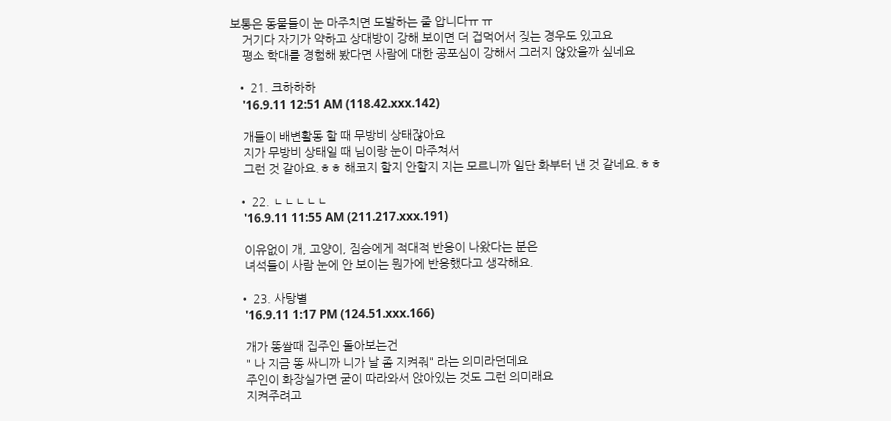보통은 동물들이 눈 마주치면 도발하는 줄 압니다ㅠ ㅠ
    거기다 자기가 약하고 상대방이 강해 보이면 더 겁먹어서 짖는 경우도 있고요
    평소 학대를 경험해 봤다면 사람에 대한 공포심이 강해서 그러지 않았을까 싶네요

  • 21. 크하하하
    '16.9.11 12:51 AM (118.42.xxx.142)

    개들이 배변활동 할 때 무방비 상태잖아요
    지가 무방비 상태일 때 님이랑 눈이 마주쳐서
    그런 것 같아요.ㅎㅎ 해코지 할지 안할지 지는 모르니까 일단 화부터 낸 것 같네요.ㅎㅎ

  • 22. ㄴㄴㄴㄴㄴ
    '16.9.11 11:55 AM (211.217.xxx.191)

    이유없이 개, 고양이, 짐승에게 적대적 반응이 나왔다는 분은
    녀석들이 사람 눈에 안 보이는 뭔가에 반응했다고 생각해요.

  • 23. 사탕별
    '16.9.11 1:17 PM (124.51.xxx.166)

    개가 똥쌀때 집주인 돌아보는건
    " 나 지금 똥 싸니까 니가 날 좀 지켜줘" 라는 의미라던데요
    주인이 화장실가면 굳이 따라와서 앉아있는 것도 그런 의미래요
    지켜주려고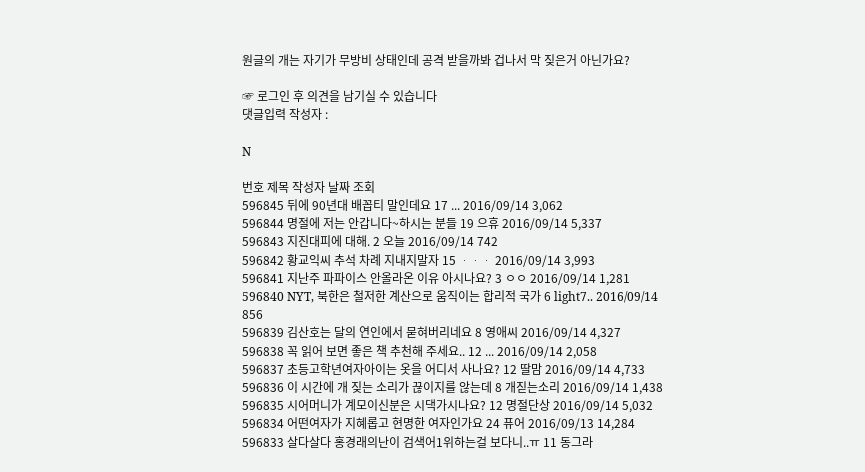원글의 개는 자기가 무방비 상태인데 공격 받을까봐 겁나서 막 짖은거 아닌가요?

☞ 로그인 후 의견을 남기실 수 있습니다
댓글입력 작성자 :

N

번호 제목 작성자 날짜 조회
596845 뒤에 90년대 배꼽티 말인데요 17 ... 2016/09/14 3,062
596844 명절에 저는 안갑니다~하시는 분들 19 으휴 2016/09/14 5,337
596843 지진대피에 대해. 2 오늘 2016/09/14 742
596842 황교익씨 추석 차례 지내지말자 15 ᆞᆞᆞ 2016/09/14 3,993
596841 지난주 파파이스 안올라온 이유 아시나요? 3 ㅇㅇ 2016/09/14 1,281
596840 NYT, 북한은 철저한 계산으로 움직이는 합리적 국가 6 light7.. 2016/09/14 856
596839 김산호는 달의 연인에서 묻혀버리네요 8 영애씨 2016/09/14 4,327
596838 꼭 읽어 보면 좋은 책 추천해 주세요.. 12 ... 2016/09/14 2,058
596837 초등고학년여자아이는 옷을 어디서 사나요? 12 딸맘 2016/09/14 4,733
596836 이 시간에 개 짖는 소리가 끊이지를 않는데 8 개짇는소리 2016/09/14 1,438
596835 시어머니가 계모이신분은 시댁가시나요? 12 명절단상 2016/09/14 5,032
596834 어떤여자가 지혜롭고 현명한 여자인가요 24 퓨어 2016/09/13 14,284
596833 살다살다 홍경래의난이 검색어1위하는걸 보다니..ㅠ 11 동그라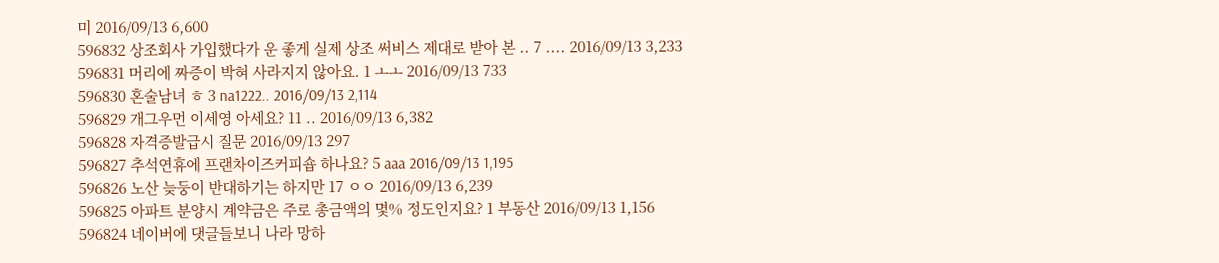미 2016/09/13 6,600
596832 상조회사 가입했다가 운 좋게 실제 상조 써비스 제대로 받아 본 .. 7 .... 2016/09/13 3,233
596831 머리에 짜증이 박혀 사라지지 않아요. 1 ㅗㅗ 2016/09/13 733
596830 혼술남녀 ㅎ 3 na1222.. 2016/09/13 2,114
596829 개그우먼 이세영 아세요? 11 .. 2016/09/13 6,382
596828 자격증발급시 질문 2016/09/13 297
596827 추석연휴에 프랜차이즈커피숍 하나요? 5 aaa 2016/09/13 1,195
596826 노산 늦둥이 반대하기는 하지만 17 ㅇㅇ 2016/09/13 6,239
596825 아파트 분양시 계약금은 주로 총금액의 몇% 정도인지요? 1 부동산 2016/09/13 1,156
596824 네이버에 댓글들보니 나라 망하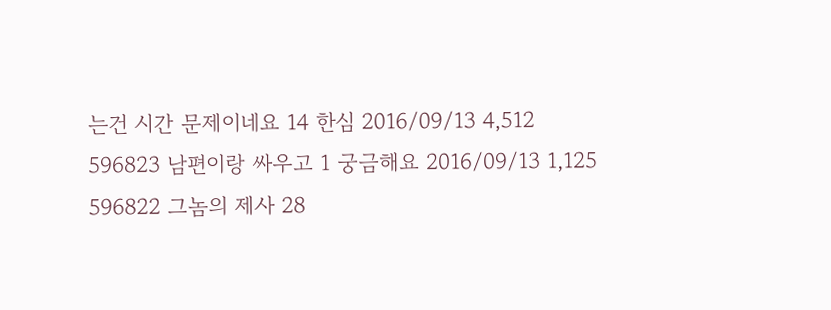는건 시간 문제이네요 14 한심 2016/09/13 4,512
596823 남편이랑 싸우고 1 궁금해요 2016/09/13 1,125
596822 그놈의 제사 28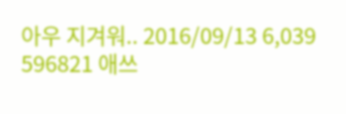아우 지겨워.. 2016/09/13 6,039
596821 애쓰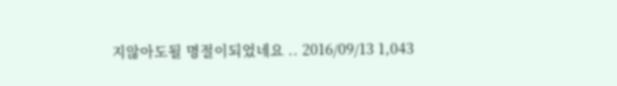지않아도될 명절이되었네요 .. 2016/09/13 1,043